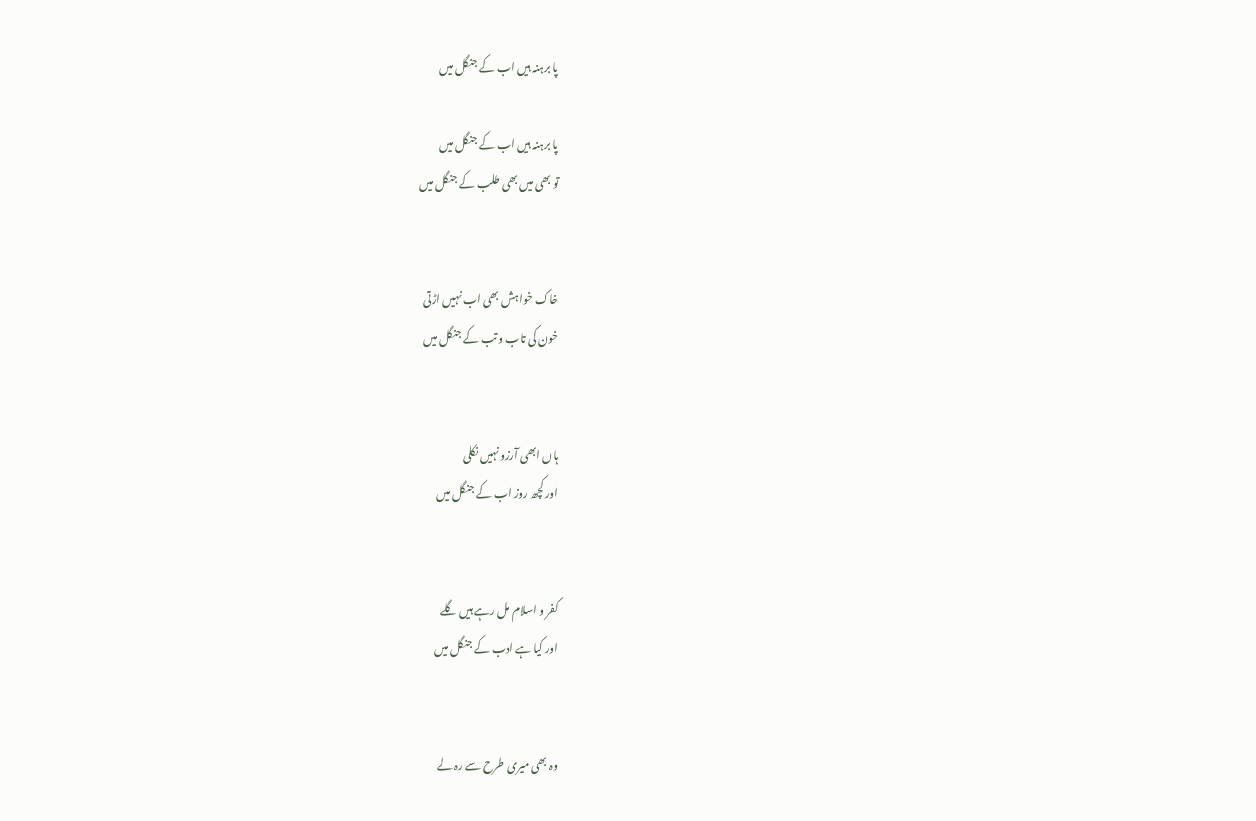پا برہنہ ہیں اب کے جنگل میں

پا برہنہ ہیں اب کے جنگل میں
تو بھی میں بھی طلب کے جنگل میں


خاک خواہش بھی اب نہیں اڑتی
خون کی تاب و تب کے جنگل میں


ہاں ابھی آرزو نہیں نکلی
اور کچھ روز اب کے جنگل میں


کفر و اسلام مل رہے ہیں گلے
اور کیا ہے ادب کے جنگل میں


وہ بھی میری طرح سے رہ لے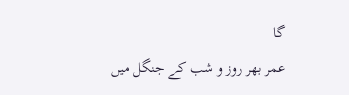گا
عمر بھر روز و شب کے جنگل میں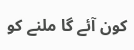کون آئے گا ملنے کو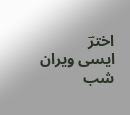اخترؔ
ایسی ویران شب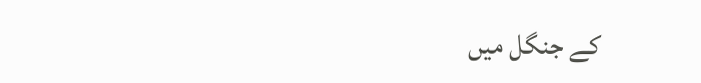کے جنگل میں